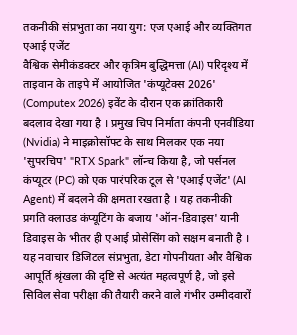तकनीकी संप्रभुता का नया युग: एज एआई और व्यक्तिगत एआई एजेंट
वैश्विक सेमीकंडक्टर और कृत्रिम बुद्धिमत्ता (AI) परिदृश्य में ताइवान के ताइपे में आयोजित 'कंप्यूटेक्स 2026' (Computex 2026) इवेंट के दौरान एक क्रांतिकारी बदलाव देखा गया है । प्रमुख चिप निर्माता कंपनी एनवीडिया (Nvidia) ने माइक्रोसॉफ्ट के साथ मिलकर एक नया 'सुपरचिप' "RTX Spark" लॉन्च किया है, जो पर्सनल कंप्यूटर (PC) को एक पारंपरिक टूल से 'एआई एजेंट' (AI Agent) में बदलने की क्षमता रखता है । यह तकनीकी प्रगति क्लाउड कंप्यूटिंग के बजाय 'ऑन-डिवाइस' यानी डिवाइस के भीतर ही एआई प्रोसेसिंग को सक्षम बनाती है ।
यह नवाचार डिजिटल संप्रभुता, डेटा गोपनीयता और वैश्विक आपूर्ति श्रृंखला की दृष्टि से अत्यंत महत्वपूर्ण है, जो इसे सिविल सेवा परीक्षा की तैयारी करने वाले गंभीर उम्मीदवारों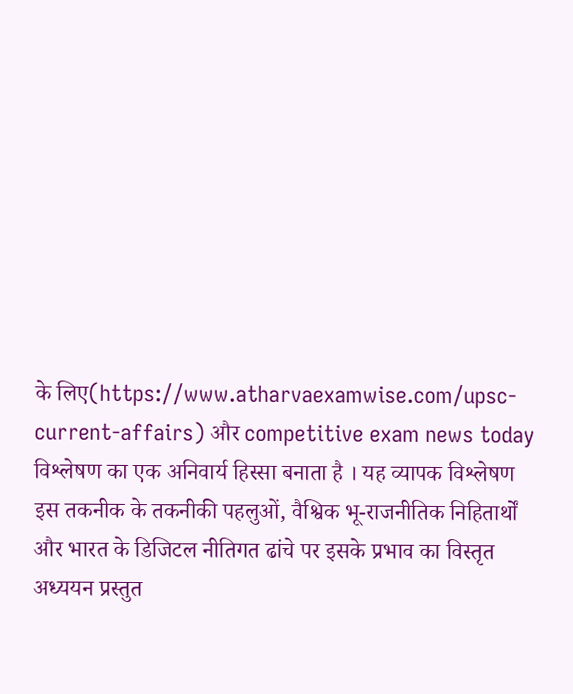के लिए(https://www.atharvaexamwise.com/upsc-current-affairs) और competitive exam news today विश्लेषण का एक अनिवार्य हिस्सा बनाता है । यह व्यापक विश्लेषण इस तकनीक के तकनीकी पहलुओं, वैश्विक भू-राजनीतिक निहितार्थों और भारत के डिजिटल नीतिगत ढांचे पर इसके प्रभाव का विस्तृत अध्ययन प्रस्तुत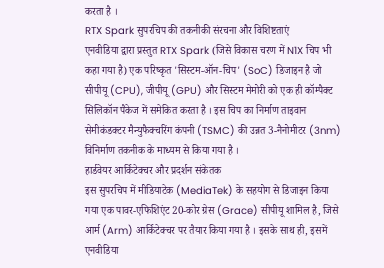करता है ।
RTX Spark सुपरचिप की तकनीकी संरचना और विशिष्टताएं
एनवीडिया द्वारा प्रस्तुत RTX Spark (जिसे विकास चरण में N1X चिप भी कहा गया है) एक परिष्कृत 'सिस्टम-ऑन-चिप' (SoC) डिजाइन है जो सीपीयू (CPU), जीपीयू (GPU) और सिस्टम मेमोरी को एक ही कॉम्पैक्ट सिलिकॉन पैकेज में समेकित करता है । इस चिप का निर्माण ताइवान सेमीकंडक्टर मैन्युफैक्चरिंग कंपनी (TSMC) की उन्नत 3-नैनोमीटर (3nm) विनिर्माण तकनीक के माध्यम से किया गया है ।
हार्डवेयर आर्किटेक्चर और प्रदर्शन संकेतक
इस सुपरचिप में मीडियाटेक (MediaTek) के सहयोग से डिजाइन किया गया एक पावर-एफिशिएंट 20-कोर ग्रेस (Grace) सीपीयू शामिल है, जिसे आर्म (Arm) आर्किटेक्चर पर तैयार किया गया है । इसके साथ ही, इसमें एनवीडिया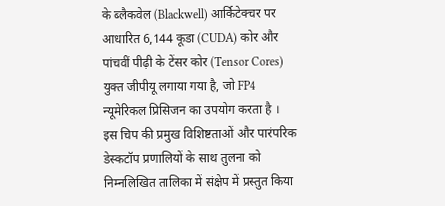के ब्लैकवेल (Blackwell) आर्किटेक्चर पर आधारित 6,144 कूडा (CUDA) कोर और पांचवीं पीढ़ी के टेंसर कोर (Tensor Cores) युक्त जीपीयू लगाया गया है, जो FP4 न्यूमेरिकल प्रिसिजन का उपयोग करता है ।
इस चिप की प्रमुख विशिष्टताओं और पारंपरिक डेस्कटॉप प्रणालियों के साथ तुलना को निम्नलिखित तालिका में संक्षेप में प्रस्तुत किया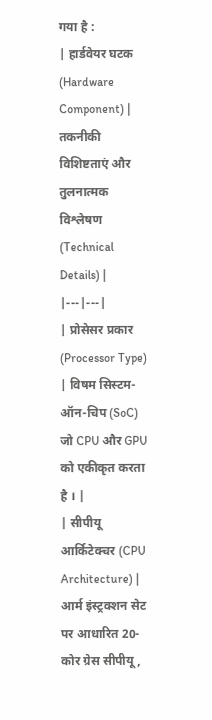गया है :
| हार्डवेयर घटक (Hardware Component) | तकनीकी विशिष्टताएं और तुलनात्मक विश्लेषण (Technical Details) |
|---|---|
| प्रोसेसर प्रकार (Processor Type) | विषम सिस्टम-ऑन-चिप (SoC) जो CPU और GPU को एकीकृत करता है । |
| सीपीयू आर्किटेक्चर (CPU Architecture) | आर्म इंस्ट्रक्शन सेट पर आधारित 20-कोर ग्रेस सीपीयू,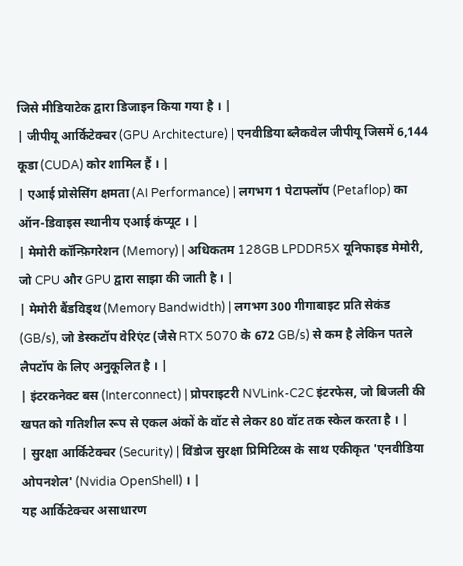जिसे मीडियाटेक द्वारा डिजाइन किया गया है । |
| जीपीयू आर्किटेक्चर (GPU Architecture) | एनवीडिया ब्लैकवेल जीपीयू जिसमें 6,144 कूडा (CUDA) कोर शामिल हैं । |
| एआई प्रोसेसिंग क्षमता (AI Performance) | लगभग 1 पेटाफ्लॉप (Petaflop) का ऑन-डिवाइस स्थानीय एआई कंप्यूट । |
| मेमोरी कॉन्फ़िगरेशन (Memory) | अधिकतम 128GB LPDDR5X यूनिफाइड मेमोरी, जो CPU और GPU द्वारा साझा की जाती है । |
| मेमोरी बैंडविड्थ (Memory Bandwidth) | लगभग 300 गीगाबाइट प्रति सेकंड (GB/s), जो डेस्कटॉप वेरिएंट (जैसे RTX 5070 के 672 GB/s) से कम है लेकिन पतले लैपटॉप के लिए अनुकूलित है । |
| इंटरकनेक्ट बस (Interconnect) | प्रोपराइटरी NVLink-C2C इंटरफेस, जो बिजली की खपत को गतिशील रूप से एकल अंकों के वॉट से लेकर 80 वॉट तक स्केल करता है । |
| सुरक्षा आर्किटेक्चर (Security) | विंडोज सुरक्षा प्रिमिटिव्स के साथ एकीकृत 'एनवीडिया ओपनशेल' (Nvidia OpenShell) । |
यह आर्किटेक्चर असाधारण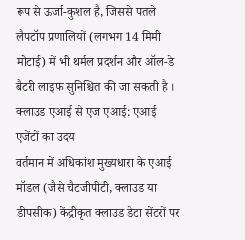रूप से ऊर्जा-कुशल है, जिससे पतले लैपटॉप प्रणालियों (लगभग 14 मिमी मोटाई) में भी थर्मल प्रदर्शन और ऑल-डे बैटरी लाइफ सुनिश्चित की जा सकती है ।
क्लाउड एआई से एज एआई: एआई एजेंटों का उदय
वर्तमान में अधिकांश मुख्यधारा के एआई मॉडल (जैसे चैटजीपीटी, क्लाउड या डीपसीक) केंद्रीकृत क्लाउड डेटा सेंटरों पर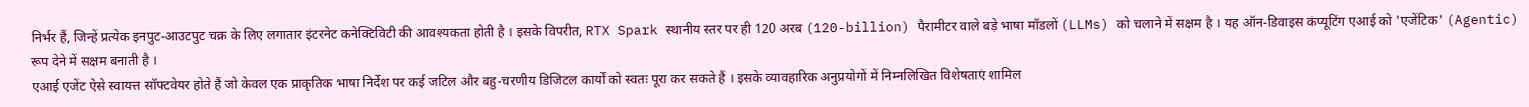निर्भर हैं, जिन्हें प्रत्येक इनपुट-आउटपुट चक्र के लिए लगातार इंटरनेट कनेक्टिविटी की आवश्यकता होती है । इसके विपरीत, RTX Spark स्थानीय स्तर पर ही 120 अरब (120-billion) पैरामीटर वाले बड़े भाषा मॉडलों (LLMs) को चलाने में सक्षम है । यह ऑन-डिवाइस कंप्यूटिंग एआई को 'एजेंटिक' (Agentic) रूप देने में सक्षम बनाती है ।
एआई एजेंट ऐसे स्वायत्त सॉफ्टवेयर होते हैं जो केवल एक प्राकृतिक भाषा निर्देश पर कई जटिल और बहु-चरणीय डिजिटल कार्यों को स्वतः पूरा कर सकते हैं । इसके व्यावहारिक अनुप्रयोगों में निम्नलिखित विशेषताएं शामिल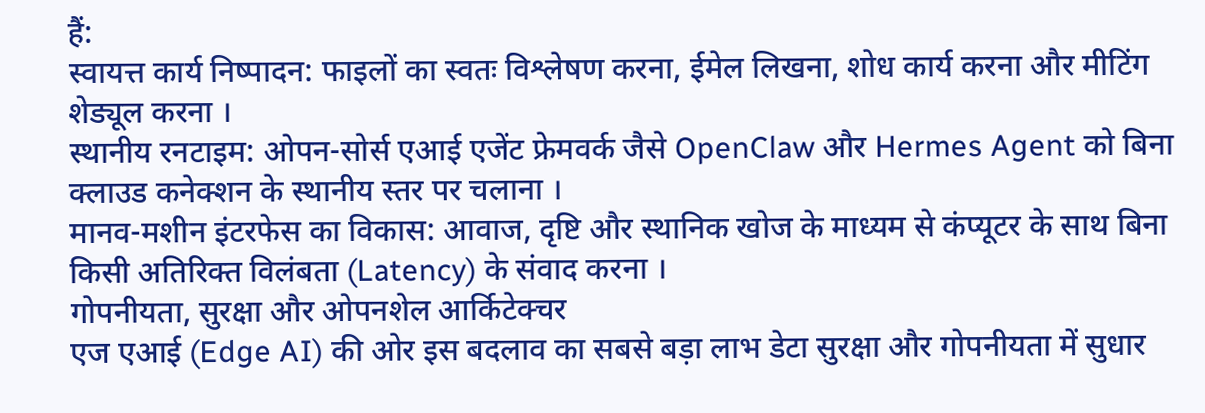हैं:
स्वायत्त कार्य निष्पादन: फाइलों का स्वतः विश्लेषण करना, ईमेल लिखना, शोध कार्य करना और मीटिंग शेड्यूल करना ।
स्थानीय रनटाइम: ओपन-सोर्स एआई एजेंट फ्रेमवर्क जैसे OpenClaw और Hermes Agent को बिना क्लाउड कनेक्शन के स्थानीय स्तर पर चलाना ।
मानव-मशीन इंटरफेस का विकास: आवाज, दृष्टि और स्थानिक खोज के माध्यम से कंप्यूटर के साथ बिना किसी अतिरिक्त विलंबता (Latency) के संवाद करना ।
गोपनीयता, सुरक्षा और ओपनशेल आर्किटेक्चर
एज एआई (Edge AI) की ओर इस बदलाव का सबसे बड़ा लाभ डेटा सुरक्षा और गोपनीयता में सुधार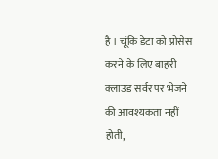है । चूंकि डेटा को प्रोसेस करने के लिए बाहरी क्लाउड सर्वर पर भेजने की आवश्यकता नहीं होती,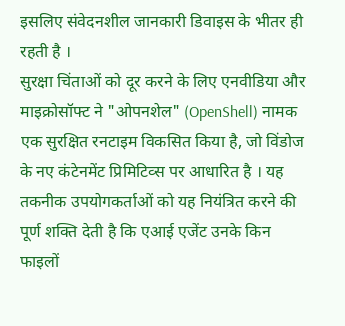इसलिए संवेदनशील जानकारी डिवाइस के भीतर ही रहती है ।
सुरक्षा चिंताओं को दूर करने के लिए एनवीडिया और माइक्रोसॉफ्ट ने "ओपनशेल" (OpenShell) नामक एक सुरक्षित रनटाइम विकसित किया है, जो विंडोज के नए कंटेनमेंट प्रिमिटिव्स पर आधारित है । यह तकनीक उपयोगकर्ताओं को यह नियंत्रित करने की पूर्ण शक्ति देती है कि एआई एजेंट उनके किन फाइलों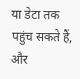या डेटा तक पहुंच सकते हैं, और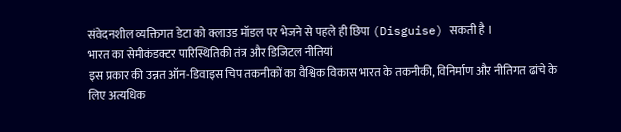संवेदनशील व्यक्तिगत डेटा को क्लाउड मॉडल पर भेजने से पहले ही छिपा (Disguise) सकती है ।
भारत का सेमीकंडक्टर पारिस्थितिकी तंत्र और डिजिटल नीतियां
इस प्रकार की उन्नत ऑन-डिवाइस चिप तकनीकों का वैश्विक विकास भारत के तकनीकी, विनिर्माण और नीतिगत ढांचे के लिए अत्यधिक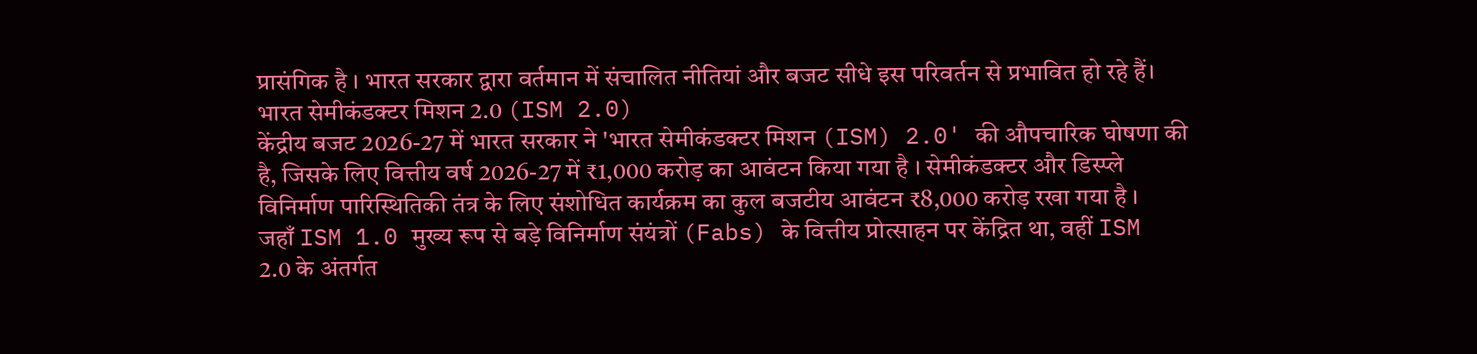प्रासंगिक है । भारत सरकार द्वारा वर्तमान में संचालित नीतियां और बजट सीधे इस परिवर्तन से प्रभावित हो रहे हैं।
भारत सेमीकंडक्टर मिशन 2.0 (ISM 2.0)
केंद्रीय बजट 2026-27 में भारत सरकार ने 'भारत सेमीकंडक्टर मिशन (ISM) 2.0' की औपचारिक घोषणा की है, जिसके लिए वित्तीय वर्ष 2026-27 में ₹1,000 करोड़ का आवंटन किया गया है । सेमीकंडक्टर और डिस्प्ले विनिर्माण पारिस्थितिकी तंत्र के लिए संशोधित कार्यक्रम का कुल बजटीय आवंटन ₹8,000 करोड़ रखा गया है ।
जहाँ ISM 1.0 मुख्य रूप से बड़े विनिर्माण संयंत्रों (Fabs) के वित्तीय प्रोत्साहन पर केंद्रित था, वहीं ISM 2.0 के अंतर्गत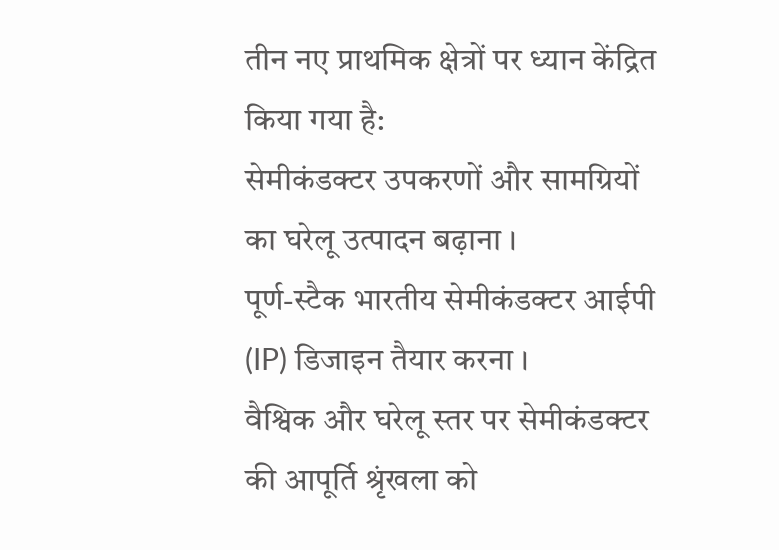तीन नए प्राथमिक क्षेत्रों पर ध्यान केंद्रित किया गया है:
सेमीकंडक्टर उपकरणों और सामग्रियों का घरेलू उत्पादन बढ़ाना ।
पूर्ण-स्टैक भारतीय सेमीकंडक्टर आईपी (IP) डिजाइन तैयार करना ।
वैश्विक और घरेलू स्तर पर सेमीकंडक्टर की आपूर्ति श्रृंखला को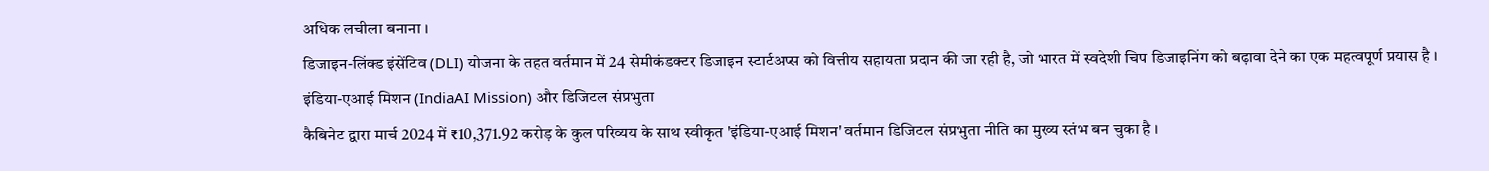अधिक लचीला बनाना ।
डिजाइन-लिंक्ड इंसेंटिव (DLI) योजना के तहत वर्तमान में 24 सेमीकंडक्टर डिजाइन स्टार्टअप्स को वित्तीय सहायता प्रदान की जा रही है, जो भारत में स्वदेशी चिप डिजाइनिंग को बढ़ावा देने का एक महत्वपूर्ण प्रयास है ।
इंडिया-एआई मिशन (IndiaAI Mission) और डिजिटल संप्रभुता
कैबिनेट द्वारा मार्च 2024 में ₹10,371.92 करोड़ के कुल परिव्यय के साथ स्वीकृत 'इंडिया-एआई मिशन' वर्तमान डिजिटल संप्रभुता नीति का मुख्य स्तंभ बन चुका है ।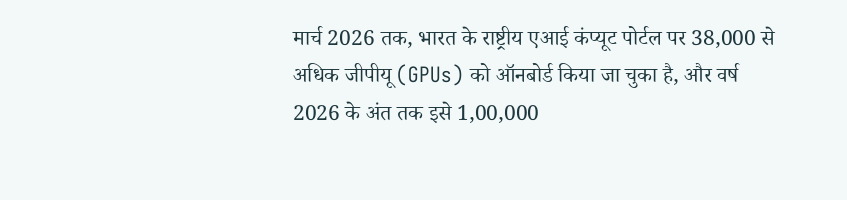मार्च 2026 तक, भारत के राष्ट्रीय एआई कंप्यूट पोर्टल पर 38,000 से अधिक जीपीयू (GPUs) को ऑनबोर्ड किया जा चुका है, और वर्ष 2026 के अंत तक इसे 1,00,000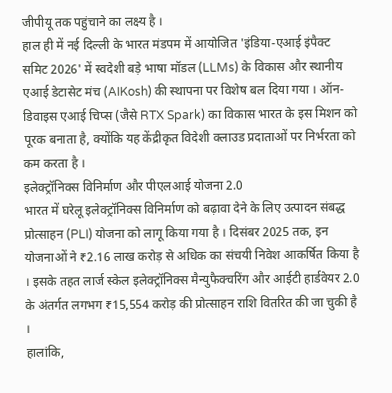जीपीयू तक पहुंचाने का लक्ष्य है ।
हाल ही में नई दिल्ली के भारत मंडपम में आयोजित 'इंडिया-एआई इंपैक्ट समिट 2026' में स्वदेशी बड़े भाषा मॉडल (LLMs) के विकास और स्थानीय एआई डेटासेट मंच (AIKosh) की स्थापना पर विशेष बल दिया गया । ऑन-डिवाइस एआई चिप्स (जैसे RTX Spark) का विकास भारत के इस मिशन को पूरक बनाता है, क्योंकि यह केंद्रीकृत विदेशी क्लाउड प्रदाताओं पर निर्भरता को कम करता है ।
इलेक्ट्रॉनिक्स विनिर्माण और पीएलआई योजना 2.0
भारत में घरेलू इलेक्ट्रॉनिक्स विनिर्माण को बढ़ावा देने के लिए उत्पादन संबद्ध प्रोत्साहन (PLI) योजना को लागू किया गया है । दिसंबर 2025 तक, इन योजनाओं ने ₹2.16 लाख करोड़ से अधिक का संचयी निवेश आकर्षित किया है । इसके तहत लार्ज स्केल इलेक्ट्रॉनिक्स मैन्युफैक्चरिंग और आईटी हार्डवेयर 2.0 के अंतर्गत लगभग ₹15,554 करोड़ की प्रोत्साहन राशि वितरित की जा चुकी है ।
हालांकि,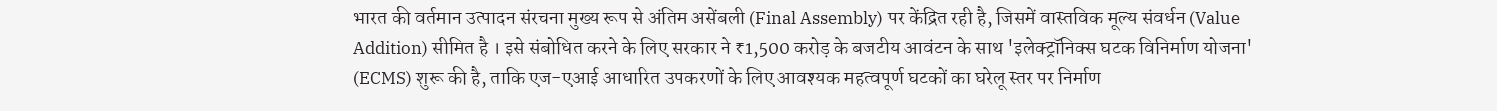भारत की वर्तमान उत्पादन संरचना मुख्य रूप से अंतिम असेंबली (Final Assembly) पर केंद्रित रही है, जिसमें वास्तविक मूल्य संवर्धन (Value Addition) सीमित है । इसे संबोधित करने के लिए सरकार ने ₹1,500 करोड़ के बजटीय आवंटन के साथ 'इलेक्ट्रॉनिक्स घटक विनिर्माण योजना' (ECMS) शुरू की है, ताकि एज-एआई आधारित उपकरणों के लिए आवश्यक महत्वपूर्ण घटकों का घरेलू स्तर पर निर्माण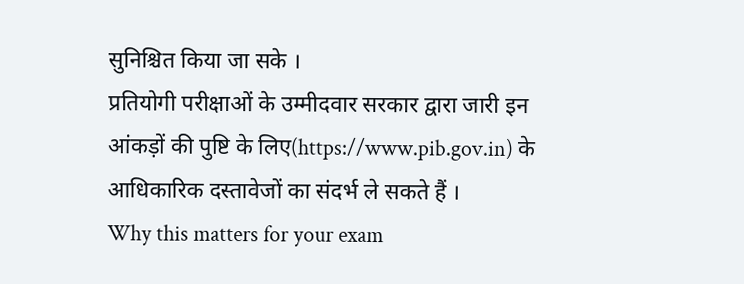सुनिश्चित किया जा सके ।
प्रतियोगी परीक्षाओं के उम्मीदवार सरकार द्वारा जारी इन आंकड़ों की पुष्टि के लिए(https://www.pib.gov.in) के आधिकारिक दस्तावेजों का संदर्भ ले सकते हैं ।
Why this matters for your exam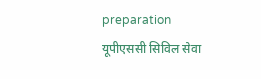preparation
यूपीएससी सिविल सेवा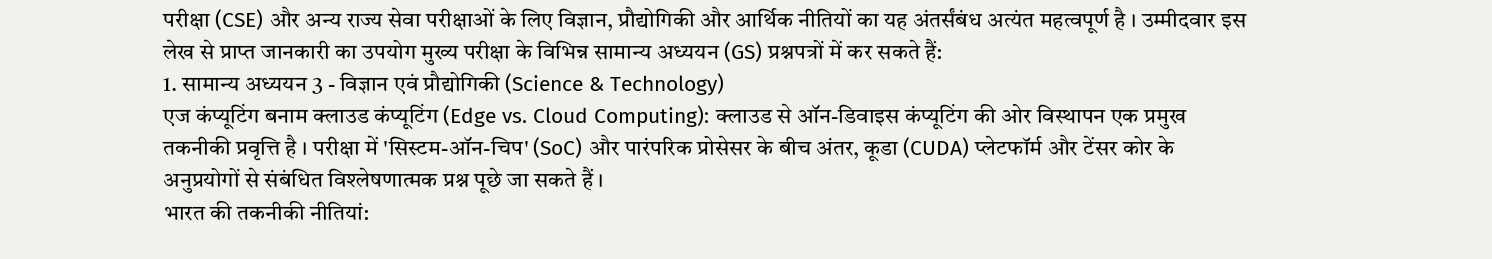परीक्षा (CSE) और अन्य राज्य सेवा परीक्षाओं के लिए विज्ञान, प्रौद्योगिकी और आर्थिक नीतियों का यह अंतर्संबंध अत्यंत महत्वपूर्ण है । उम्मीदवार इस लेख से प्राप्त जानकारी का उपयोग मुख्य परीक्षा के विभिन्न सामान्य अध्ययन (GS) प्रश्नपत्रों में कर सकते हैं:
1. सामान्य अध्ययन 3 - विज्ञान एवं प्रौद्योगिकी (Science & Technology)
एज कंप्यूटिंग बनाम क्लाउड कंप्यूटिंग (Edge vs. Cloud Computing): क्लाउड से ऑन-डिवाइस कंप्यूटिंग की ओर विस्थापन एक प्रमुख तकनीकी प्रवृत्ति है । परीक्षा में 'सिस्टम-ऑन-चिप' (SoC) और पारंपरिक प्रोसेसर के बीच अंतर, कूडा (CUDA) प्लेटफॉर्म और टेंसर कोर के अनुप्रयोगों से संबंधित विश्लेषणात्मक प्रश्न पूछे जा सकते हैं ।
भारत की तकनीकी नीतियां: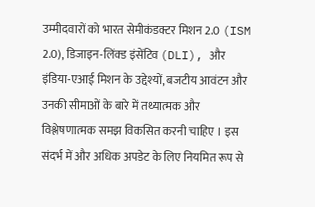उम्मीदवारों को भारत सेमीकंडक्टर मिशन 2.0 (ISM 2.0), डिजाइन-लिंक्ड इंसेंटिव (DLI), और इंडिया-एआई मिशन के उद्देश्यों, बजटीय आवंटन और उनकी सीमाओं के बारे में तथ्यात्मक और विश्लेषणात्मक समझ विकसित करनी चाहिए । इस संदर्भ में और अधिक अपडेट के लिए नियमित रूप से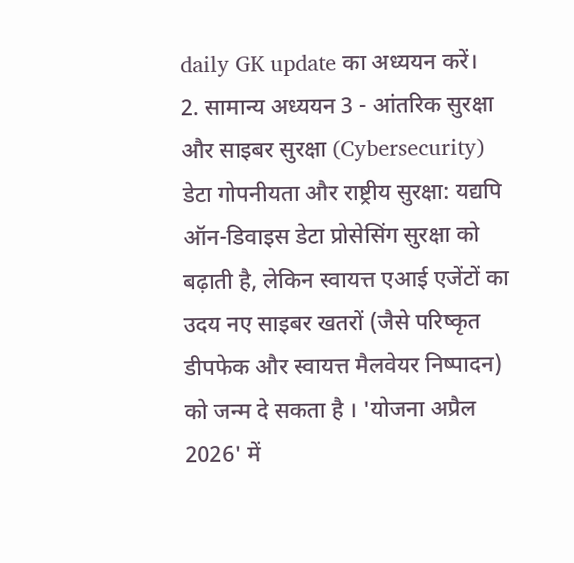daily GK update का अध्ययन करें।
2. सामान्य अध्ययन 3 - आंतरिक सुरक्षा और साइबर सुरक्षा (Cybersecurity)
डेटा गोपनीयता और राष्ट्रीय सुरक्षा: यद्यपि ऑन-डिवाइस डेटा प्रोसेसिंग सुरक्षा को बढ़ाती है, लेकिन स्वायत्त एआई एजेंटों का उदय नए साइबर खतरों (जैसे परिष्कृत डीपफेक और स्वायत्त मैलवेयर निष्पादन) को जन्म दे सकता है । 'योजना अप्रैल 2026' में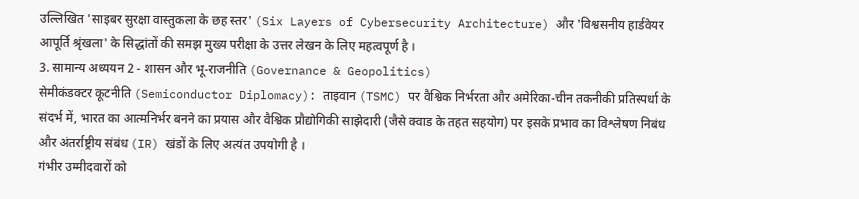उल्लिखित 'साइबर सुरक्षा वास्तुकला के छह स्तर' (Six Layers of Cybersecurity Architecture) और 'विश्वसनीय हार्डवेयर आपूर्ति श्रृंखला' के सिद्धांतों की समझ मुख्य परीक्षा के उत्तर लेखन के लिए महत्वपूर्ण है ।
3. सामान्य अध्ययन 2 - शासन और भू-राजनीति (Governance & Geopolitics)
सेमीकंडक्टर कूटनीति (Semiconductor Diplomacy): ताइवान (TSMC) पर वैश्विक निर्भरता और अमेरिका-चीन तकनीकी प्रतिस्पर्धा के संदर्भ में, भारत का आत्मनिर्भर बनने का प्रयास और वैश्विक प्रौद्योगिकी साझेदारी (जैसे क्वाड के तहत सहयोग) पर इसके प्रभाव का विश्लेषण निबंध और अंतर्राष्ट्रीय संबंध (IR) खंडों के लिए अत्यंत उपयोगी है ।
गंभीर उम्मीदवारों को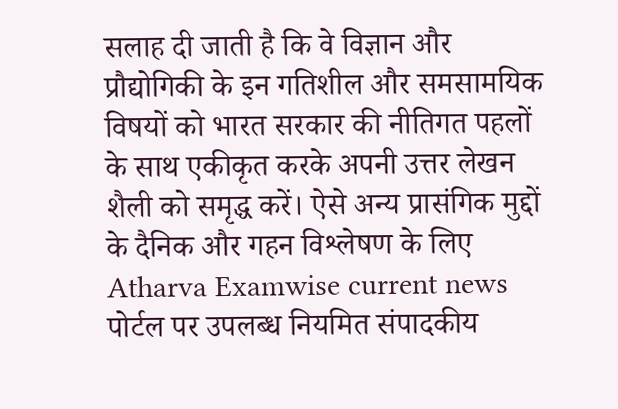सलाह दी जाती है कि वे विज्ञान और प्रौद्योगिकी के इन गतिशील और समसामयिक विषयों को भारत सरकार की नीतिगत पहलों के साथ एकीकृत करके अपनी उत्तर लेखन शैली को समृद्ध करें। ऐसे अन्य प्रासंगिक मुद्दों के दैनिक और गहन विश्लेषण के लिए Atharva Examwise current news पोर्टल पर उपलब्ध नियमित संपादकीय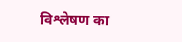विश्लेषण का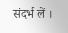संदर्भ लें ।